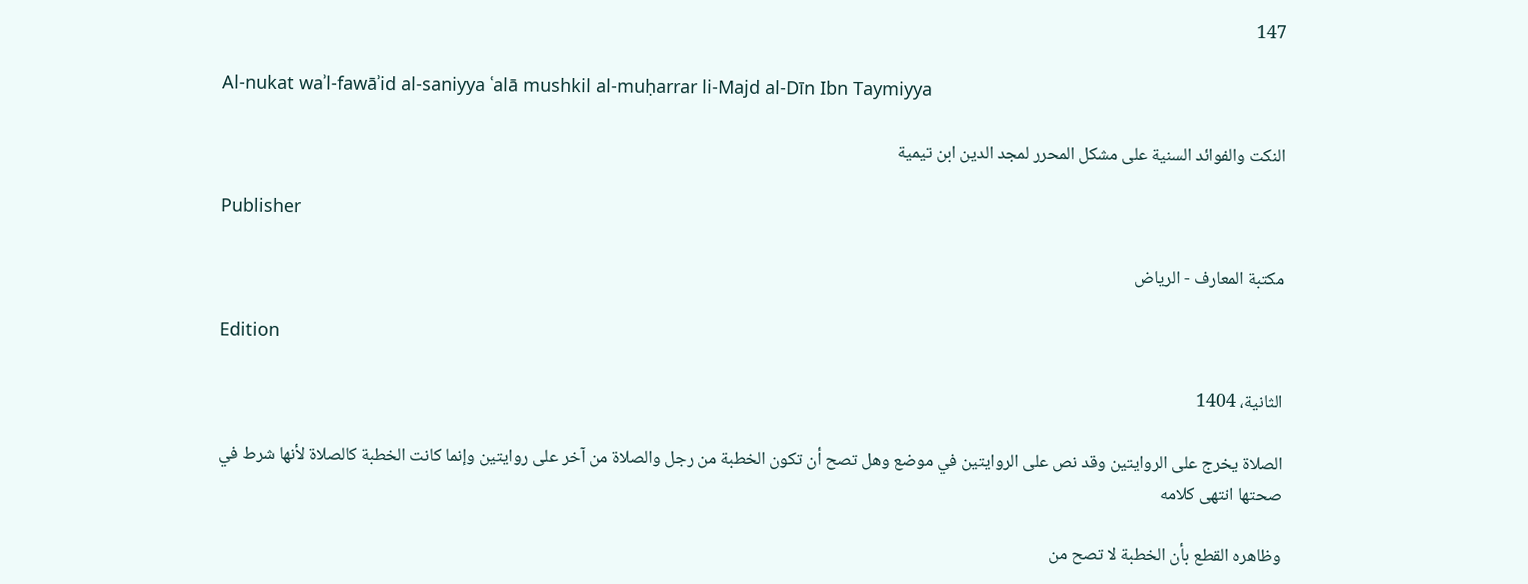147

Al-nukat waʾl-fawāʾid al-saniyya ʿalā mushkil al-muḥarrar li-Majd al-Dīn Ibn Taymiyya

النكت والفوائد السنية على مشكل المحرر لمجد الدين ابن تيمية

Publisher

مكتبة المعارف - الرياض

Edition

الثانية، 1404

الصلاة يخرج على الروايتين وقد نص على الروايتين في موضع وهل تصح أن تكون الخطبة من رجل والصلاة من آخر على روايتين وإنما كانت الخطبة كالصلاة لأنها شرط في صحتها انتهى كلامه

وظاهره القطع بأن الخطبة لا تصح من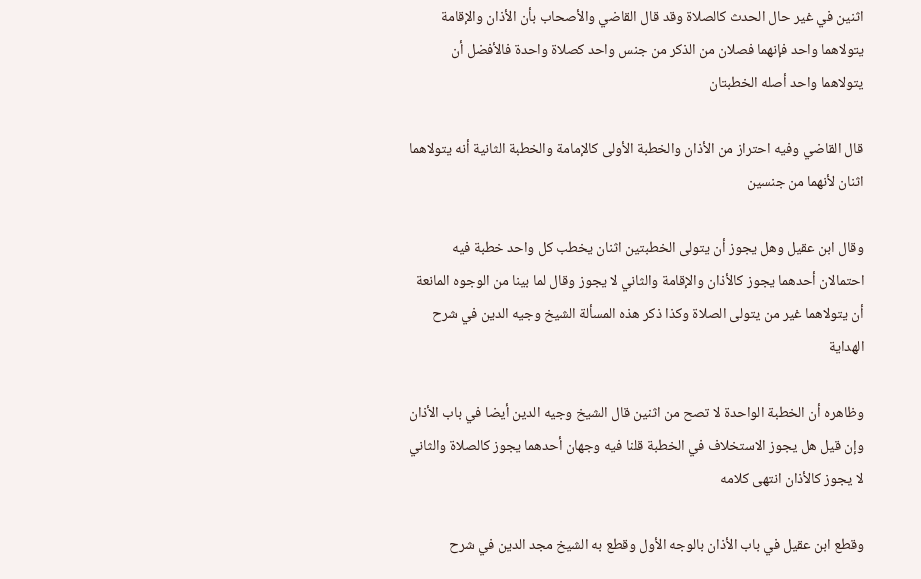اثنين في غير حال الحدث كالصلاة وقد قال القاضي والأصحاب بأن الأذان والإقامة يتولاهما واحد فإنهما فصلان من الذكر من جنس واحد كصلاة واحدة فالأفضل أن يتولاهما واحد أصله الخطبتان

قال القاضي وفيه احتراز من الأذان والخطبة الأولى كالإمامة والخطبة الثانية أنه يتولاهما اثنان لأنهما من جنسين

وقال ابن عقيل وهل يجوز أن يتولى الخطبتين اثنان يخطب كل واحد خطبة فيه احتمالان أحدهما يجوز كالأذان والإقامة والثاني لا يجوز وقال لما بينا من الوجوه المانعة أن يتولاهما غير من يتولى الصلاة وكذا ذكر هذه المسألة الشيخ وجيه الدين في شرح الهداية

وظاهره أن الخطبة الواحدة لا تصح من اثنين قال الشيخ وجيه الدين أيضا في باب الأذان وإن قيل هل يجوز الاستخلاف في الخطبة قلنا فيه وجهان أحدهما يجوز كالصلاة والثاني لا يجوز كالأذان انتهى كلامه

وقطع ابن عقيل في باب الأذان بالوجه الأول وقطع به الشيخ مجد الدين في شرح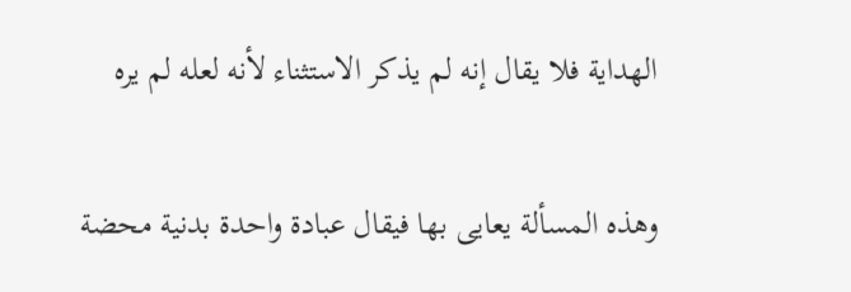الهداية فلا يقال إنه لم يذكر الاستثناء لأنه لعله لم يره

وهذه المسألة يعايى بها فيقال عبادة واحدة بدنية محضة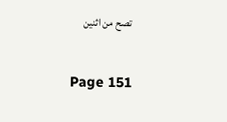تصح من اثنين

Page 151